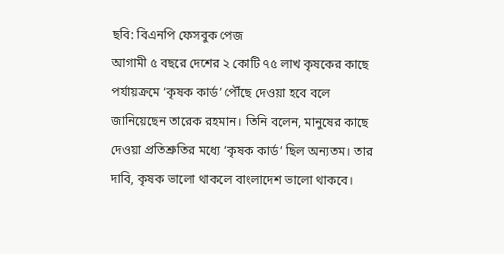ছবি: বিএনপি ফেসবুক পেজ
আগামী ৫ বছরে দেশের ২ কোটি ৭৫ লাখ কৃষকের কাছে পর্যায়ক্রমে ‘কৃষক কার্ড’ পৌঁছে দেওয়া হবে বলে জানিয়েছেন তারেক রহমান। তিনি বলেন, মানুষের কাছে দেওয়া প্রতিশ্রুতির মধ্যে ‘কৃষক কার্ড’ ছিল অন্যতম। তার দাবি, কৃষক ভালো থাকলে বাংলাদেশ ভালো থাকবে।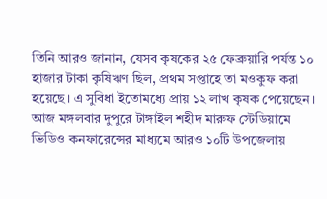তিনি আরও জানান, যেসব কৃষকের ২৫ ফেব্রুয়ারি পর্যন্ত ১০ হাজার টাকা কৃষিঋণ ছিল, প্রথম সপ্তাহে তা মওকুফ করা হয়েছে। এ সুবিধা ইতোমধ্যে প্রায় ১২ লাখ কৃষক পেয়েছেন।
আজ মঙ্গলবার দুপুরে টাঙ্গাইল শহীদ মারুফ স্টেডিয়ামে ভিডিও কনফারেন্সের মাধ্যমে আরও ১০টি উপজেলায়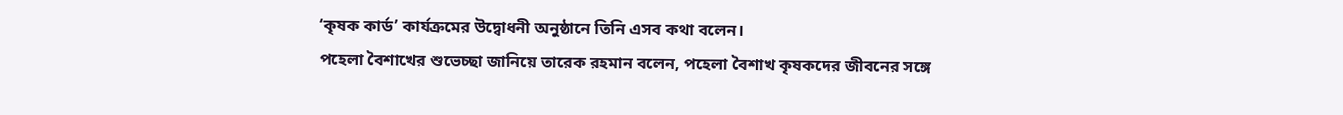‘কৃষক কার্ড’ কার্যক্রমের উদ্বোধনী অনুষ্ঠানে তিনি এসব কথা বলেন।
পহেলা বৈশাখের শুভেচ্ছা জানিয়ে তারেক রহমান বলেন, পহেলা বৈশাখ কৃষকদের জীবনের সঙ্গে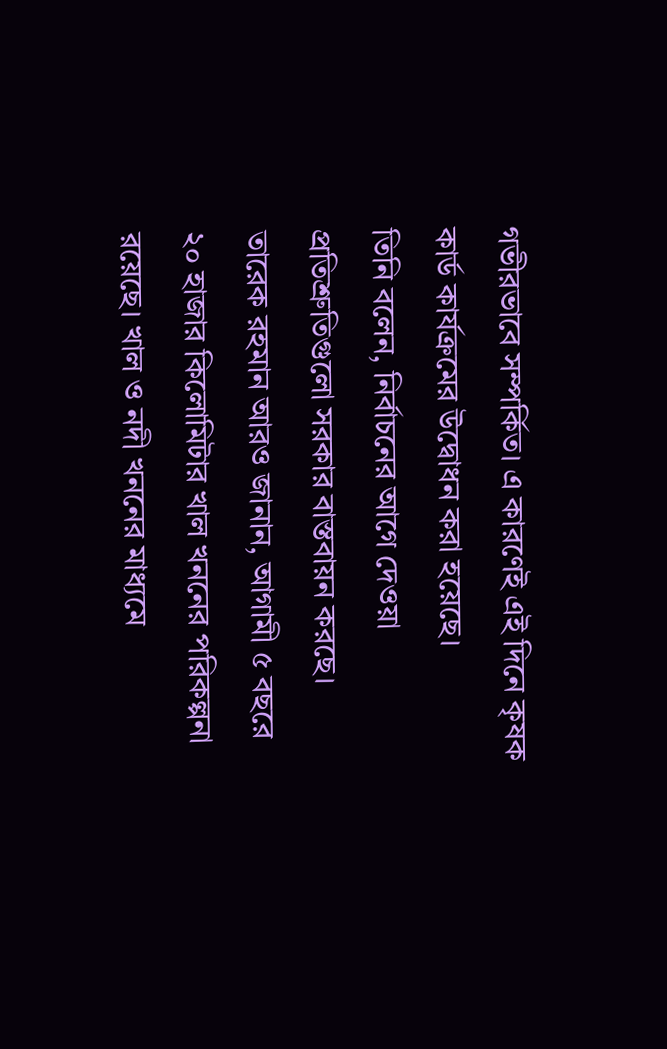গভীরভাবে সম্পর্কিত। এ কারণেই এই দিনে কৃষক কার্ড কার্যক্রমের উদ্বোধন করা হয়েছে।
তিনি বলেন, নির্বাচনের আগে দেওয়া প্রতিশ্রুতিগুলো সরকার বাস্তবায়ন করছে।
তারেক রহমান আরও জানান, আগামী ৫ বছরে ২০ হাজার কিলোমিটার খাল খননের পরিকল্পনা রয়েছে। খাল ও নদী খননের মাধ্যমে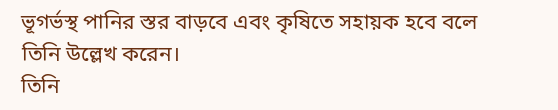ভূগর্ভস্থ পানির স্তর বাড়বে এবং কৃষিতে সহায়ক হবে বলে তিনি উল্লেখ করেন।
তিনি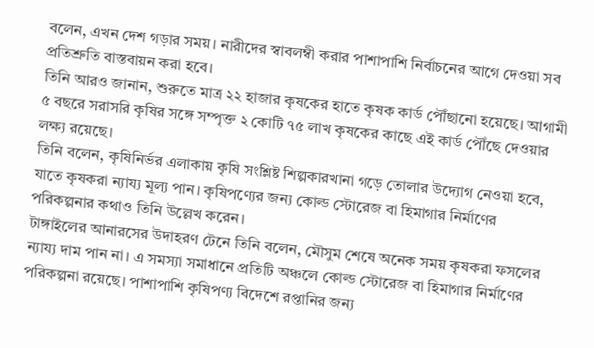বলেন, এখন দেশ গড়ার সময়। নারীদের স্বাবলম্বী করার পাশাপাশি নির্বাচনের আগে দেওয়া সব প্রতিশ্রুতি বাস্তবায়ন করা হবে।
তিনি আরও জানান, শুরুতে মাত্র ২২ হাজার কৃষকের হাতে কৃষক কার্ড পৌঁছানো হয়েছে। আগামী ৫ বছরে সরাসরি কৃষির সঙ্গে সম্পৃক্ত ২ কোটি ৭৫ লাখ কৃষকের কাছে এই কার্ড পৌঁছে দেওয়ার লক্ষ্য রয়েছে।
তিনি বলেন, কৃষিনির্ভর এলাকায় কৃষি সংশ্লিষ্ট শিল্পকারখানা গড়ে তোলার উদ্যোগ নেওয়া হবে, যাতে কৃষকরা ন্যায্য মূল্য পান। কৃষিপণ্যের জন্য কোল্ড স্টোরেজ বা হিমাগার নির্মাণের পরিকল্পনার কথাও তিনি উল্লেখ করেন।
টাঙ্গাইলের আনারসের উদাহরণ টেনে তিনি বলেন, মৌসুম শেষে অনেক সময় কৃষকরা ফসলের ন্যায্য দাম পান না। এ সমস্যা সমাধানে প্রতিটি অঞ্চলে কোল্ড স্টোরেজ বা হিমাগার নির্মাণের পরিকল্পনা রয়েছে। পাশাপাশি কৃষিপণ্য বিদেশে রপ্তানির জন্য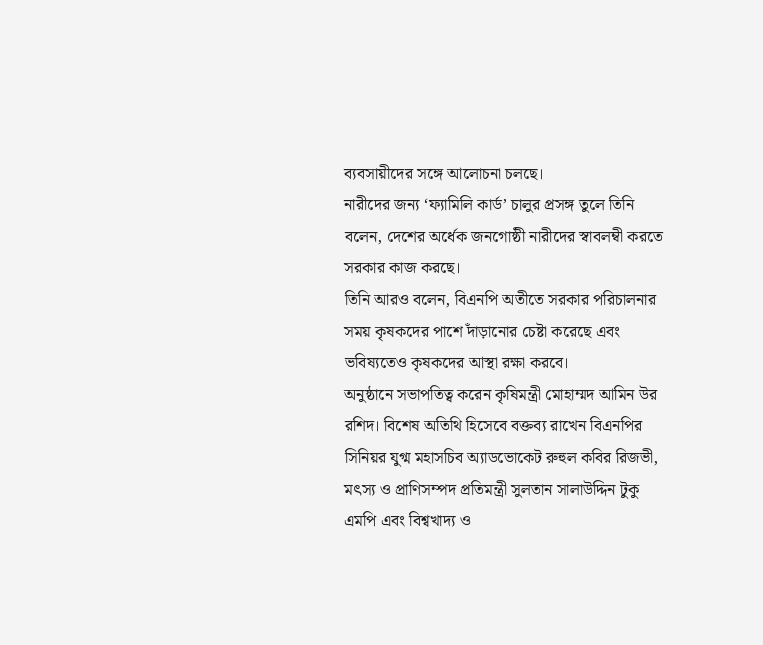ব্যবসায়ীদের সঙ্গে আলোচনা চলছে।
নারীদের জন্য ‘ফ্যামিলি কার্ড’ চালুর প্রসঙ্গ তুলে তিনি বলেন, দেশের অর্ধেক জনগোষ্ঠী নারীদের স্বাবলম্বী করতে সরকার কাজ করছে।
তিনি আরও বলেন, বিএনপি অতীতে সরকার পরিচালনার সময় কৃষকদের পাশে দাঁড়ানোর চেষ্টা করেছে এবং ভবিষ্যতেও কৃষকদের আস্থা রক্ষা করবে।
অনুষ্ঠানে সভাপতিত্ব করেন কৃষিমন্ত্রী মোহাম্মদ আমিন উর রশিদ। বিশেষ অতিথি হিসেবে বক্তব্য রাখেন বিএনপির সিনিয়র যুগ্ম মহাসচিব অ্যাডভোকেট রুহুল কবির রিজভী, মৎস্য ও প্রাণিসম্পদ প্রতিমন্ত্রী সুলতান সালাউদ্দিন টুকু এমপি এবং বিশ্বখাদ্য ও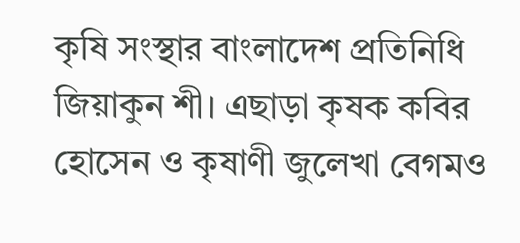কৃষি সংস্থার বাংলাদেশ প্রতিনিধি জিয়াকুন শী। এছাড়া কৃষক কবির হোসেন ও কৃষাণী জুলেখা বেগমও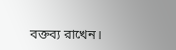বক্তব্য রাখেন।